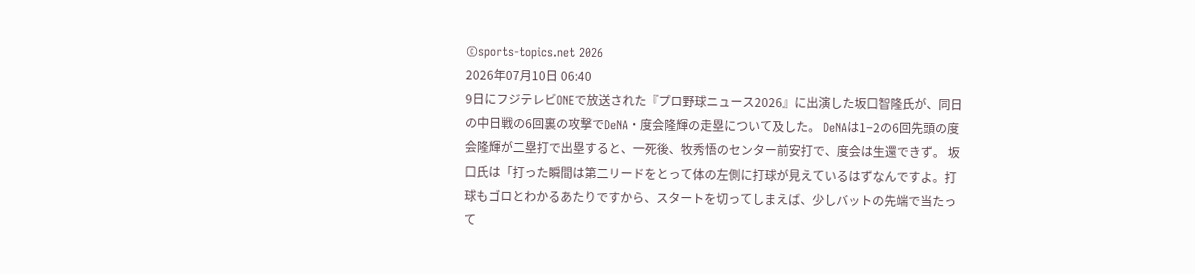©sports-topics.net 2026
2026年07月10日 06:40
9日にフジテレビONEで放送された『プロ野球ニュース2026』に出演した坂口智隆氏が、同日の中日戦の6回裏の攻撃でDeNA・度会隆輝の走塁について及した。 DeNAは1−2の6回先頭の度会隆輝が二塁打で出塁すると、一死後、牧秀悟のセンター前安打で、度会は生還できず。 坂口氏は「打った瞬間は第二リードをとって体の左側に打球が見えているはずなんですよ。打球もゴロとわかるあたりですから、スタートを切ってしまえば、少しバットの先端で当たって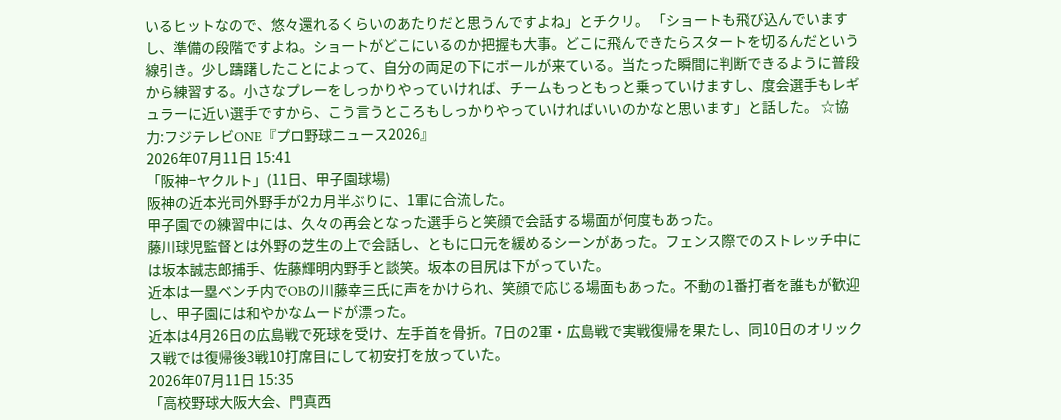いるヒットなので、悠々還れるくらいのあたりだと思うんですよね」とチクリ。 「ショートも飛び込んでいますし、準備の段階ですよね。ショートがどこにいるのか把握も大事。どこに飛んできたらスタートを切るんだという線引き。少し躊躇したことによって、自分の両足の下にボールが来ている。当たった瞬間に判断できるように普段から練習する。小さなプレーをしっかりやっていければ、チームもっともっと乗っていけますし、度会選手もレギュラーに近い選手ですから、こう言うところもしっかりやっていければいいのかなと思います」と話した。 ☆協力:フジテレビONE『プロ野球ニュース2026』
2026年07月11日 15:41
「阪神−ヤクルト」(11日、甲子園球場)
阪神の近本光司外野手が2カ月半ぶりに、1軍に合流した。
甲子園での練習中には、久々の再会となった選手らと笑顔で会話する場面が何度もあった。
藤川球児監督とは外野の芝生の上で会話し、ともに口元を緩めるシーンがあった。フェンス際でのストレッチ中には坂本誠志郎捕手、佐藤輝明内野手と談笑。坂本の目尻は下がっていた。
近本は一塁ベンチ内でOBの川藤幸三氏に声をかけられ、笑顔で応じる場面もあった。不動の1番打者を誰もが歓迎し、甲子園には和やかなムードが漂った。
近本は4月26日の広島戦で死球を受け、左手首を骨折。7日の2軍・広島戦で実戦復帰を果たし、同10日のオリックス戦では復帰後3戦10打席目にして初安打を放っていた。
2026年07月11日 15:35
「高校野球大阪大会、門真西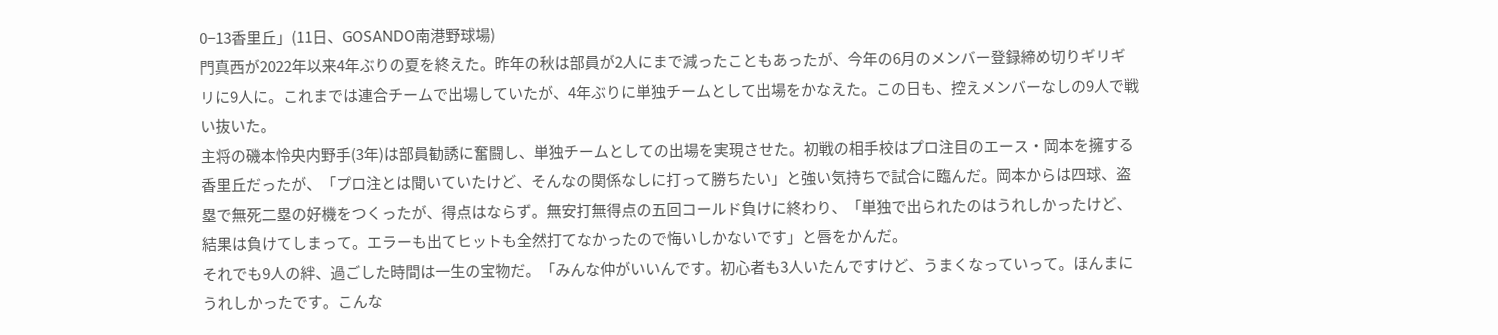0−13香里丘」(11日、GOSANDO南港野球場)
門真西が2022年以来4年ぶりの夏を終えた。昨年の秋は部員が2人にまで減ったこともあったが、今年の6月のメンバー登録締め切りギリギリに9人に。これまでは連合チームで出場していたが、4年ぶりに単独チームとして出場をかなえた。この日も、控えメンバーなしの9人で戦い抜いた。
主将の磯本怜央内野手(3年)は部員勧誘に奮闘し、単独チームとしての出場を実現させた。初戦の相手校はプロ注目のエース・岡本を擁する香里丘だったが、「プロ注とは聞いていたけど、そんなの関係なしに打って勝ちたい」と強い気持ちで試合に臨んだ。岡本からは四球、盗塁で無死二塁の好機をつくったが、得点はならず。無安打無得点の五回コールド負けに終わり、「単独で出られたのはうれしかったけど、結果は負けてしまって。エラーも出てヒットも全然打てなかったので悔いしかないです」と唇をかんだ。
それでも9人の絆、過ごした時間は一生の宝物だ。「みんな仲がいいんです。初心者も3人いたんですけど、うまくなっていって。ほんまにうれしかったです。こんな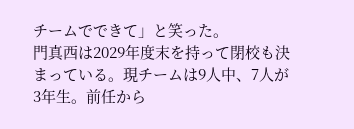チームでできて」と笑った。
門真西は2029年度末を持って閉校も決まっている。現チームは9人中、7人が3年生。前任から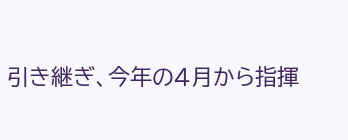引き継ぎ、今年の4月から指揮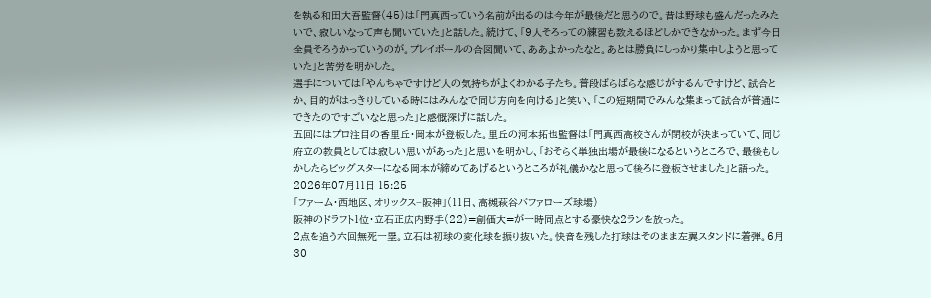を執る和田大吾監督(45)は「門真西っていう名前が出るのは今年が最後だと思うので。昔は野球も盛んだったみたいで、寂しいなって声も聞いていた」と話した。続けて、「9人そろっての練習も数えるほどしかできなかった。まず今日全員そろうかっていうのが。プレイボールの合図聞いて、ああよかったなと。あとは勝負にしっかり集中しようと思っていた」と苦労を明かした。
選手については「やんちゃですけど人の気持ちがよくわかる子たち。普段ばらばらな感じがするんですけど、試合とか、目的がはっきりしている時にはみんなで同じ方向を向ける」と笑い、「この短期間でみんな集まって試合が普通にできたのですごいなと思った」と感慨深げに話した。
五回にはプロ注目の香里丘・岡本が登板した。里丘の河本拓也監督は「門真西高校さんが閉校が決まっていて、同じ府立の教員としては寂しい思いがあった」と思いを明かし、「おそらく単独出場が最後になるというところで、最後もしかしたらビッグスターになる岡本が締めてあげるというところが礼儀かなと思って後ろに登板させました」と語った。
2026年07月11日 15:25
「ファーム・西地区、オリックス−阪神」(11日、高槻萩谷バファローズ球場)
阪神のドラフト1位・立石正広内野手(22)=創価大=が一時同点とする豪快な2ランを放った。
2点を追う六回無死一塁。立石は初球の変化球を振り抜いた。快音を残した打球はそのまま左翼スタンドに着弾。6月30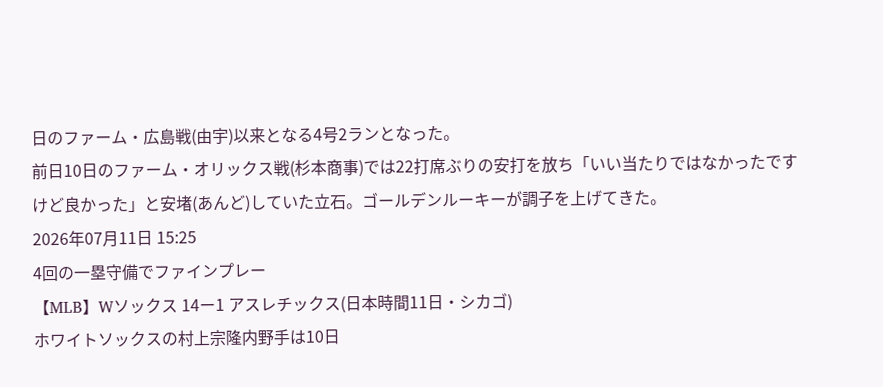日のファーム・広島戦(由宇)以来となる4号2ランとなった。
前日10日のファーム・オリックス戦(杉本商事)では22打席ぶりの安打を放ち「いい当たりではなかったですけど良かった」と安堵(あんど)していた立石。ゴールデンルーキーが調子を上げてきた。
2026年07月11日 15:25
4回の一塁守備でファインプレー
【MLB】Wソックス 14ー1 アスレチックス(日本時間11日・シカゴ)
ホワイトソックスの村上宗隆内野手は10日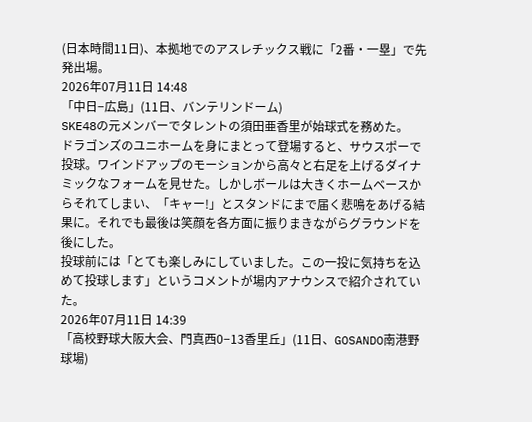(日本時間11日)、本拠地でのアスレチックス戦に「2番・一塁」で先発出場。
2026年07月11日 14:48
「中日−広島」(11日、バンテリンドーム)
SKE48の元メンバーでタレントの須田亜香里が始球式を務めた。
ドラゴンズのユニホームを身にまとって登場すると、サウスポーで投球。ワインドアップのモーションから高々と右足を上げるダイナミックなフォームを見せた。しかしボールは大きくホームベースからそれてしまい、「キャー!」とスタンドにまで届く悲鳴をあげる結果に。それでも最後は笑顔を各方面に振りまきながらグラウンドを後にした。
投球前には「とても楽しみにしていました。この一投に気持ちを込めて投球します」というコメントが場内アナウンスで紹介されていた。
2026年07月11日 14:39
「高校野球大阪大会、門真西0−13香里丘」(11日、GOSANDO南港野球場)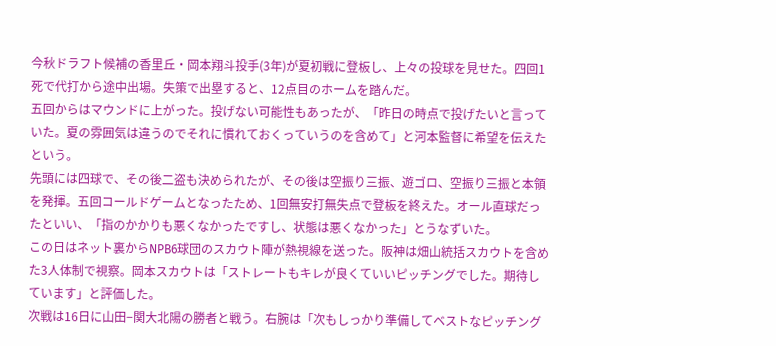今秋ドラフト候補の香里丘・岡本翔斗投手(3年)が夏初戦に登板し、上々の投球を見せた。四回1死で代打から途中出場。失策で出塁すると、12点目のホームを踏んだ。
五回からはマウンドに上がった。投げない可能性もあったが、「昨日の時点で投げたいと言っていた。夏の雰囲気は違うのでそれに慣れておくっていうのを含めて」と河本監督に希望を伝えたという。
先頭には四球で、その後二盗も決められたが、その後は空振り三振、遊ゴロ、空振り三振と本領を発揮。五回コールドゲームとなったため、1回無安打無失点で登板を終えた。オール直球だったといい、「指のかかりも悪くなかったですし、状態は悪くなかった」とうなずいた。
この日はネット裏からNPB6球団のスカウト陣が熱視線を送った。阪神は畑山統括スカウトを含めた3人体制で視察。岡本スカウトは「ストレートもキレが良くていいピッチングでした。期待しています」と評価した。
次戦は16日に山田−関大北陽の勝者と戦う。右腕は「次もしっかり準備してベストなピッチング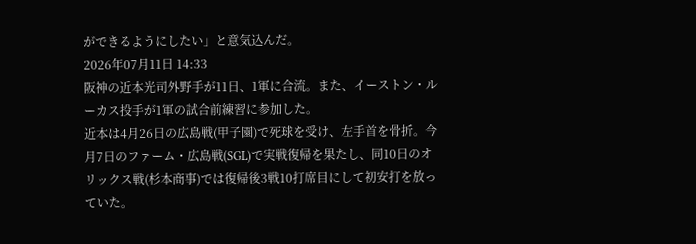ができるようにしたい」と意気込んだ。
2026年07月11日 14:33
阪神の近本光司外野手が11日、1軍に合流。また、イーストン・ルーカス投手が1軍の試合前練習に参加した。
近本は4月26日の広島戦(甲子園)で死球を受け、左手首を骨折。今月7日のファーム・広島戦(SGL)で実戦復帰を果たし、同10日のオリックス戦(杉本商事)では復帰後3戦10打席目にして初安打を放っていた。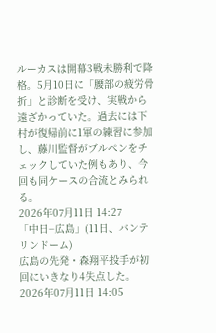ルーカスは開幕3戦未勝利で降格。5月10日に「腰部の疲労骨折」と診断を受け、実戦から遠ざかっていた。過去には下村が復帰前に1軍の練習に参加し、藤川監督がブルペンをチェックしていた例もあり、今回も同ケースの合流とみられる。
2026年07月11日 14:27
「中日−広島」(11日、バンテリンドーム)
広島の先発・森翔平投手が初回にいきなり4失点した。
2026年07月11日 14:05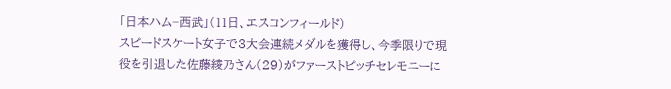「日本ハム−西武」(11日、エスコンフィールド)
スピードスケート女子で3大会連続メダルを獲得し、今季限りで現役を引退した佐藤綾乃さん(29)がファーストピッチセレモニーに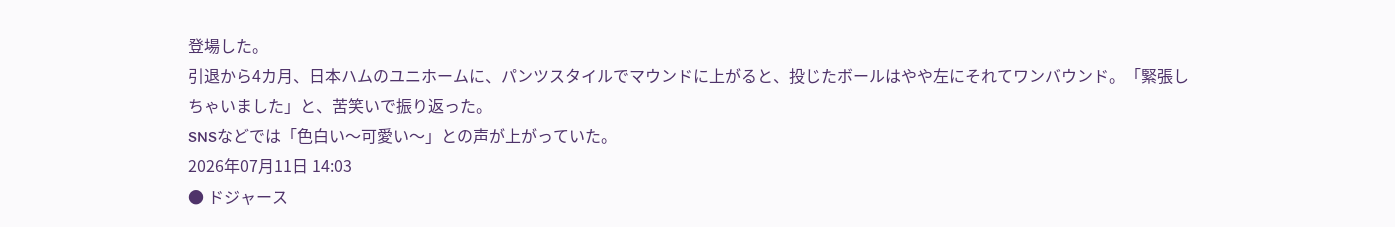登場した。
引退から4カ月、日本ハムのユニホームに、パンツスタイルでマウンドに上がると、投じたボールはやや左にそれてワンバウンド。「緊張しちゃいました」と、苦笑いで振り返った。
SNSなどでは「色白い〜可愛い〜」との声が上がっていた。
2026年07月11日 14:03
● ドジャース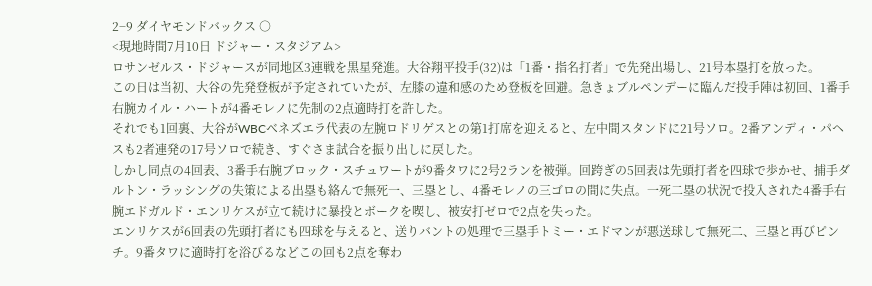2−9 ダイヤモンドバックス ○
<現地時間7月10日 ドジャー・スタジアム>
ロサンゼルス・ドジャースが同地区3連戦を黒星発進。大谷翔平投手(32)は「1番・指名打者」で先発出場し、21号本塁打を放った。
この日は当初、大谷の先発登板が予定されていたが、左膝の違和感のため登板を回避。急きょブルペンデーに臨んだ投手陣は初回、1番手右腕カイル・ハートが4番モレノに先制の2点適時打を許した。
それでも1回裏、大谷がWBCベネズエラ代表の左腕ロドリゲスとの第1打席を迎えると、左中間スタンドに21号ソロ。2番アンディ・パヘスも2者連発の17号ソロで続き、すぐさま試合を振り出しに戻した。
しかし同点の4回表、3番手右腕ブロック・スチュワートが9番タワに2号2ランを被弾。回跨ぎの5回表は先頭打者を四球で歩かせ、捕手ダルトン・ラッシングの失策による出塁も絡んで無死一、三塁とし、4番モレノの三ゴロの間に失点。一死二塁の状況で投入された4番手右腕エドガルド・エンリケスが立て続けに暴投とボークを喫し、被安打ゼロで2点を失った。
エンリケスが6回表の先頭打者にも四球を与えると、送りバントの処理で三塁手トミー・エドマンが悪送球して無死二、三塁と再びピンチ。9番タワに適時打を浴びるなどこの回も2点を奪わ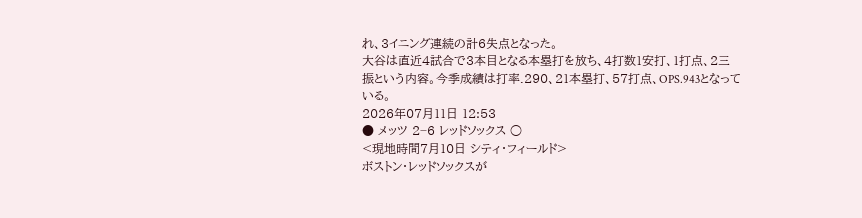れ、3イニング連続の計6失点となった。
大谷は直近4試合で3本目となる本塁打を放ち、4打数1安打、1打点、2三振という内容。今季成績は打率.290、21本塁打、57打点、OPS.943となっている。
2026年07月11日 12:53
● メッツ 2−6 レッドソックス ○
<現地時間7月10日 シティ・フィールド>
ボストン・レッドソックスが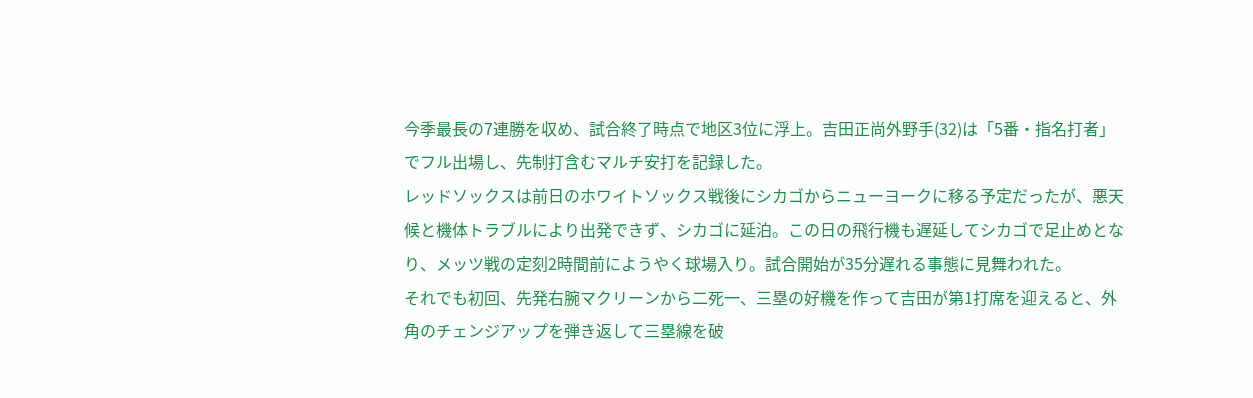今季最長の7連勝を収め、試合終了時点で地区3位に浮上。吉田正尚外野手(32)は「5番・指名打者」でフル出場し、先制打含むマルチ安打を記録した。
レッドソックスは前日のホワイトソックス戦後にシカゴからニューヨークに移る予定だったが、悪天候と機体トラブルにより出発できず、シカゴに延泊。この日の飛行機も遅延してシカゴで足止めとなり、メッツ戦の定刻2時間前にようやく球場入り。試合開始が35分遅れる事態に見舞われた。
それでも初回、先発右腕マクリーンから二死一、三塁の好機を作って吉田が第1打席を迎えると、外角のチェンジアップを弾き返して三塁線を破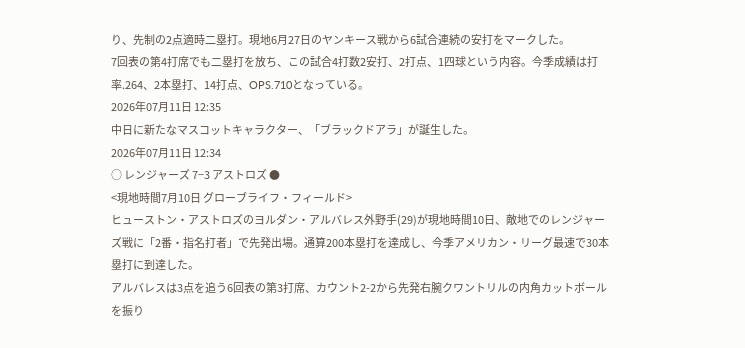り、先制の2点適時二塁打。現地6月27日のヤンキース戦から6試合連続の安打をマークした。
7回表の第4打席でも二塁打を放ち、この試合4打数2安打、2打点、1四球という内容。今季成績は打率.264、2本塁打、14打点、OPS.710となっている。
2026年07月11日 12:35
中日に新たなマスコットキャラクター、「ブラックドアラ」が誕生した。
2026年07月11日 12:34
○ レンジャーズ 7−3 アストロズ ●
<現地時間7月10日 グローブライフ・フィールド>
ヒューストン・アストロズのヨルダン・アルバレス外野手(29)が現地時間10日、敵地でのレンジャーズ戦に「2番・指名打者」で先発出場。通算200本塁打を達成し、今季アメリカン・リーグ最速で30本塁打に到達した。
アルバレスは3点を追う6回表の第3打席、カウント2-2から先発右腕クワントリルの内角カットボールを振り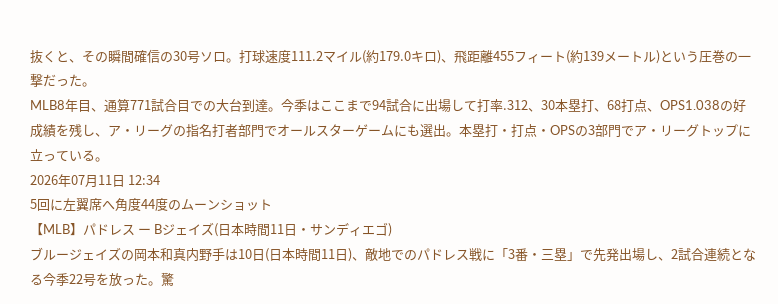抜くと、その瞬間確信の30号ソロ。打球速度111.2マイル(約179.0キロ)、飛距離455フィート(約139メートル)という圧巻の一撃だった。
MLB8年目、通算771試合目での大台到達。今季はここまで94試合に出場して打率.312、30本塁打、68打点、OPS1.038の好成績を残し、ア・リーグの指名打者部門でオールスターゲームにも選出。本塁打・打点・OPSの3部門でア・リーグトップに立っている。
2026年07月11日 12:34
5回に左翼席へ角度44度のムーンショット
【MLB】パドレス ー Bジェイズ(日本時間11日・サンディエゴ)
ブルージェイズの岡本和真内野手は10日(日本時間11日)、敵地でのパドレス戦に「3番・三塁」で先発出場し、2試合連続となる今季22号を放った。驚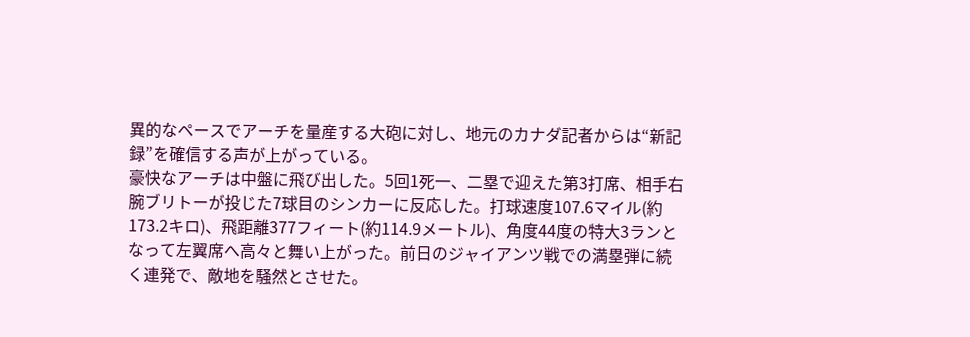異的なペースでアーチを量産する大砲に対し、地元のカナダ記者からは“新記録”を確信する声が上がっている。
豪快なアーチは中盤に飛び出した。5回1死一、二塁で迎えた第3打席、相手右腕ブリトーが投じた7球目のシンカーに反応した。打球速度107.6マイル(約173.2キロ)、飛距離377フィート(約114.9メートル)、角度44度の特大3ランとなって左翼席へ高々と舞い上がった。前日のジャイアンツ戦での満塁弾に続く連発で、敵地を騒然とさせた。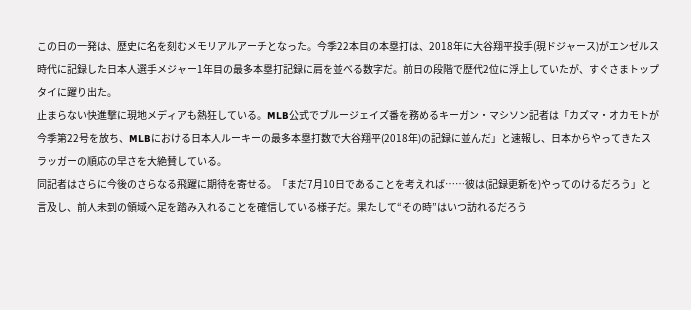この日の一発は、歴史に名を刻むメモリアルアーチとなった。今季22本目の本塁打は、2018年に大谷翔平投手(現ドジャース)がエンゼルス時代に記録した日本人選手メジャー1年目の最多本塁打記録に肩を並べる数字だ。前日の段階で歴代2位に浮上していたが、すぐさまトップタイに躍り出た。
止まらない快進撃に現地メディアも熱狂している。MLB公式でブルージェイズ番を務めるキーガン・マシソン記者は「カズマ・オカモトが今季第22号を放ち、MLBにおける日本人ルーキーの最多本塁打数で大谷翔平(2018年)の記録に並んだ」と速報し、日本からやってきたスラッガーの順応の早さを大絶賛している。
同記者はさらに今後のさらなる飛躍に期待を寄せる。「まだ7月10日であることを考えれば……彼は(記録更新を)やってのけるだろう」と言及し、前人未到の領域へ足を踏み入れることを確信している様子だ。果たして“その時”はいつ訪れるだろう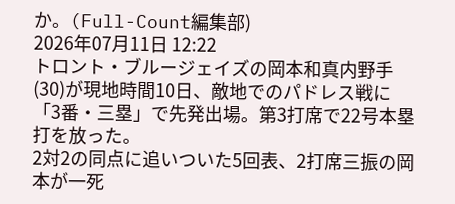か。(Full-Count編集部)
2026年07月11日 12:22
トロント・ブルージェイズの岡本和真内野手(30)が現地時間10日、敵地でのパドレス戦に「3番・三塁」で先発出場。第3打席で22号本塁打を放った。
2対2の同点に追いついた5回表、2打席三振の岡本が一死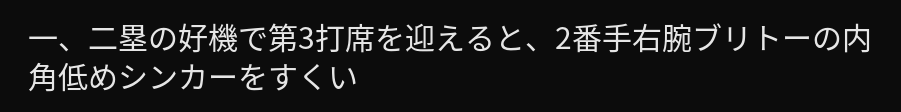一、二塁の好機で第3打席を迎えると、2番手右腕ブリトーの内角低めシンカーをすくい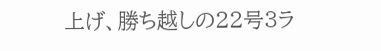上げ、勝ち越しの22号3ラ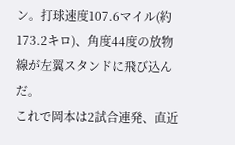ン。打球速度107.6マイル(約173.2キロ)、角度44度の放物線が左翼スタンドに飛び込んだ。
これで岡本は2試合連発、直近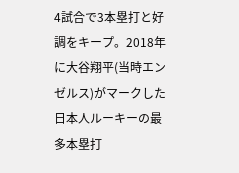4試合で3本塁打と好調をキープ。2018年に大谷翔平(当時エンゼルス)がマークした日本人ルーキーの最多本塁打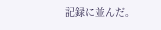記録に並んだ。